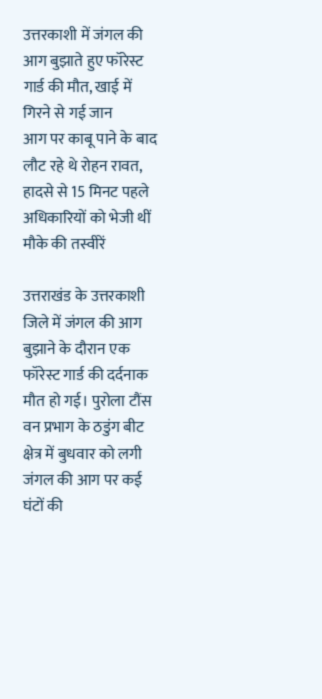उत्तरकाशी में जंगल की आग बुझाते हुए फॉरेस्ट गार्ड की मौत, खाई में गिरने से गई जान
आग पर काबू पाने के बाद लौट रहे थे रोहन रावत, हादसे से 15 मिनट पहले अधिकारियों को भेजी थीं मौके की तस्वीरें

उत्तराखंड के उत्तरकाशी जिले में जंगल की आग बुझाने के दौरान एक फॉरेस्ट गार्ड की दर्दनाक मौत हो गई। पुरोला टौंस वन प्रभाग के ठडुंग बीट क्षेत्र में बुधवार को लगी जंगल की आग पर कई घंटों की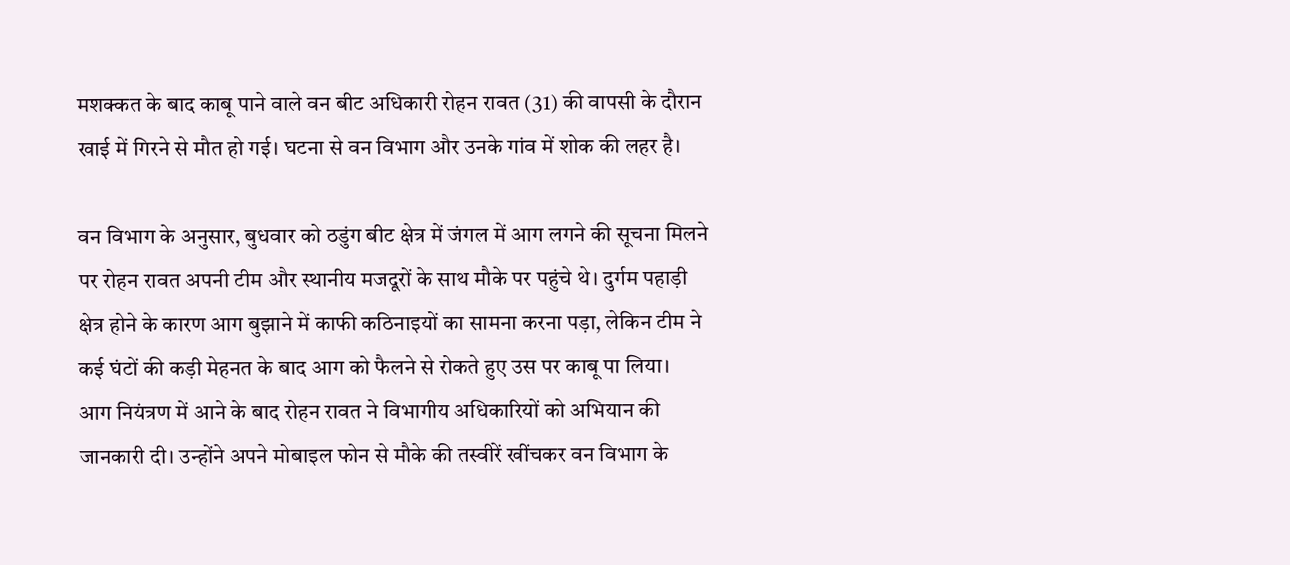मशक्कत के बाद काबू पाने वाले वन बीट अधिकारी रोहन रावत (31) की वापसी के दौरान खाई में गिरने से मौत हो गई। घटना से वन विभाग और उनके गांव में शोक की लहर है।

वन विभाग के अनुसार, बुधवार को ठडुंग बीट क्षेत्र में जंगल में आग लगने की सूचना मिलने पर रोहन रावत अपनी टीम और स्थानीय मजदूरों के साथ मौके पर पहुंचे थे। दुर्गम पहाड़ी क्षेत्र होने के कारण आग बुझाने में काफी कठिनाइयों का सामना करना पड़ा, लेकिन टीम ने कई घंटों की कड़ी मेहनत के बाद आग को फैलने से रोकते हुए उस पर काबू पा लिया।
आग नियंत्रण में आने के बाद रोहन रावत ने विभागीय अधिकारियों को अभियान की जानकारी दी। उन्होंने अपने मोबाइल फोन से मौके की तस्वीरें खींचकर वन विभाग के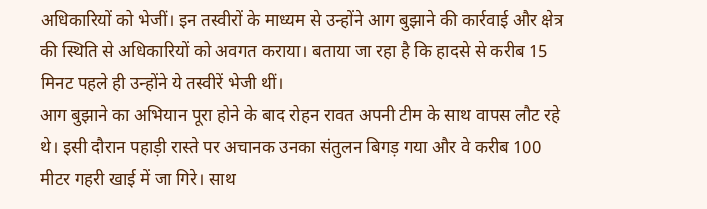अधिकारियों को भेजीं। इन तस्वीरों के माध्यम से उन्होंने आग बुझाने की कार्रवाई और क्षेत्र की स्थिति से अधिकारियों को अवगत कराया। बताया जा रहा है कि हादसे से करीब 15 मिनट पहले ही उन्होंने ये तस्वीरें भेजी थीं।
आग बुझाने का अभियान पूरा होने के बाद रोहन रावत अपनी टीम के साथ वापस लौट रहे थे। इसी दौरान पहाड़ी रास्ते पर अचानक उनका संतुलन बिगड़ गया और वे करीब 100 मीटर गहरी खाई में जा गिरे। साथ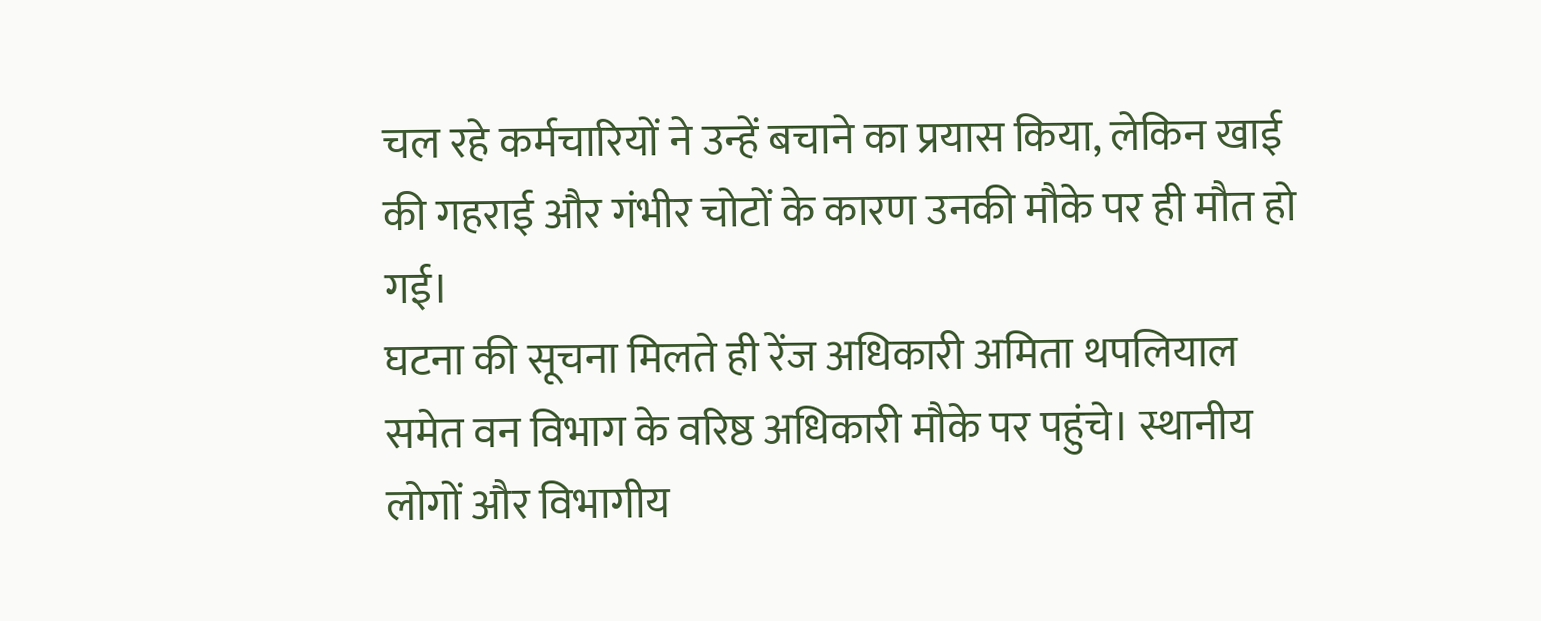चल रहे कर्मचारियों ने उन्हें बचाने का प्रयास किया, लेकिन खाई की गहराई और गंभीर चोटों के कारण उनकी मौके पर ही मौत हो गई।
घटना की सूचना मिलते ही रेंज अधिकारी अमिता थपलियाल समेत वन विभाग के वरिष्ठ अधिकारी मौके पर पहुंचे। स्थानीय लोगों और विभागीय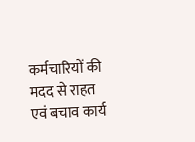कर्मचारियों की मदद से राहत एवं बचाव कार्य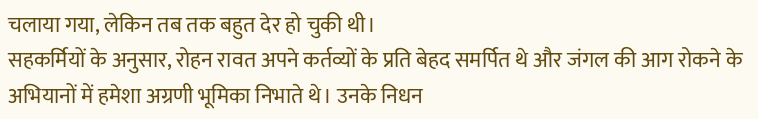चलाया गया, लेकिन तब तक बहुत देर हो चुकी थी।
सहकर्मियों के अनुसार, रोहन रावत अपने कर्तव्यों के प्रति बेहद समर्पित थे और जंगल की आग रोकने के अभियानों में हमेशा अग्रणी भूमिका निभाते थे। उनके निधन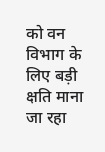को वन विभाग के लिए बड़ी क्षति माना जा रहा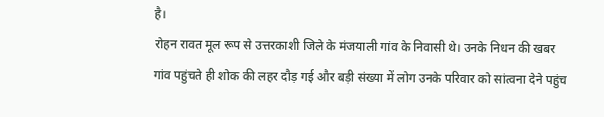है।
रोहन रावत मूल रूप से उत्तरकाशी जिले के मंजयाली गांव के निवासी थे। उनके निधन की खबर गांव पहुंचते ही शोक की लहर दौड़ गई और बड़ी संख्या में लोग उनके परिवार को सांत्वना देने पहुंच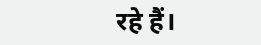रहे हैं।